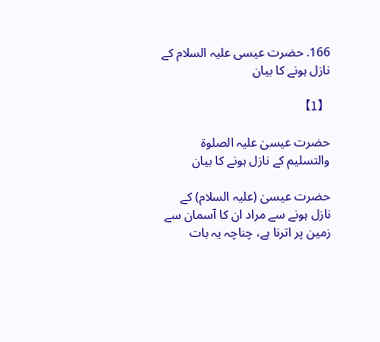166. حضرت عیسی علیہ السلام کے نازل ہونے کا بیان

【1】

حضرت عیسیٰ علیہ الصلوۃ والتسلیم کے نازل ہونے کا بیان

حضرت عیسیٰ (علیہ السلام) کے نازل ہونے سے مراد ان کا آسمان سے زمین پر اترنا ہے، چناچہ یہ بات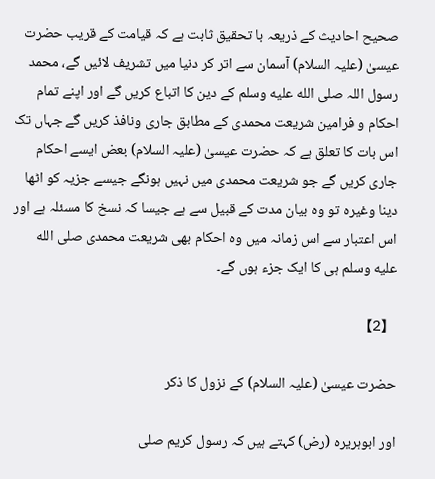صحیح احادیث کے ذریعہ با تحقیق ثابت ہے کہ قیامت کے قریب حضرت عیسیٰ (علیہ السلام) آسمان سے اتر کر دنیا میں تشریف لائیں گے، محمد رسول اللہ صلى الله عليه وسلم کے دین کا اتباع کریں گے اور اپنے تمام احکام و فرامین شریعت محمدی کے مطابق جاری ونافذ کریں گے جہاں تک اس بات کا تعلق ہے کہ حضرت عیسیٰ (علیہ السلام) بعض ایسے احکام جاری کریں گے جو شریعت محمدی میں نہیں ہونگے جیسے جزیہ کو اٹھا دینا وغیرہ تو وہ بیان مدت کے قبیل سے ہے جیسا کہ نسخ کا مسئلہ ہے اور اس اعتبار سے اس زمانہ میں وہ احکام بھی شریعت محمدی صلى الله عليه وسلم ہی کا ایک جزء ہوں گے۔

【2】

حضرت عیسیٰ (علیہ السلام) کے نزول کا ذکر

اور ابوہریرہ (رض) کہتے ہیں کہ رسول کریم صلى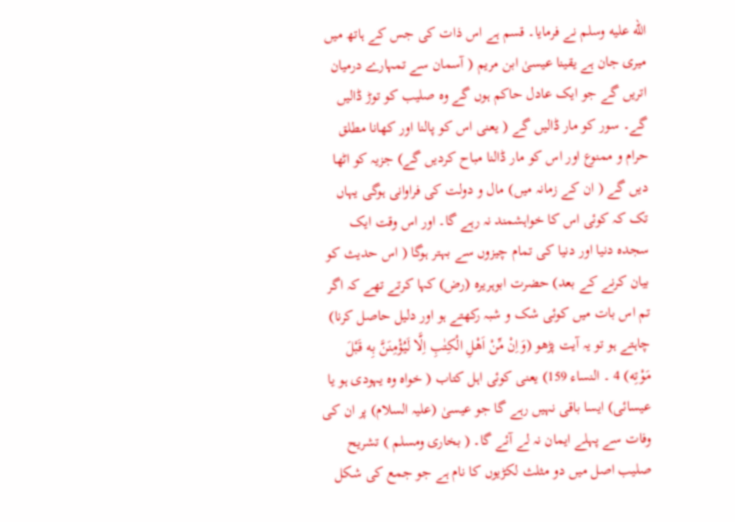الله عليه وسلم نے فرمایا۔ قسم ہے اس ذات کی جس کے ہاتھ میں میری جان ہے یقینا عیسیٰ ابن مریم ( آسمان سے تمہارے درمیان اتریں گے جو ایک عادل حاکم ہوں گے وہ صلیب کو توڑ ڈالیں گے۔ سور کو مار ڈالیں گے ( یعنی اس کو پالنا اور کھانا مطلق حرام و ممنوع اور اس کو مار ڈالنا مباح کردیں گے) جزیہ کو اٹھا دیں گے ( ان کے زمانہ میں) مال و دولت کی فراوانی ہوگی یہاں تک کہ کوئی اس کا خواہشمند نہ رہے گا۔ اور اس وقت ایک سجدہ دنیا اور دنیا کی تمام چیزوں سے بہتر ہوگا ( اس حدیث کو بیان کرنے کے بعد) حضرت ابوہریرہ (رض) کہا کرتے تھے کہ اگر تم اس بات میں کوئی شک و شبہ رکھتے ہو اور دلیل حاصل کرنا) چاہتے ہو تو یہ آیت پڑھو (وَاِنْ مِّنْ اَهْلِ الْكِتٰبِ اِلَّا لَيُؤْمِنَنَّ بِه قَبْلَ مَوْتِه) 4 ۔ النساء 159) یعنی کوئی اہل کتاب ( خواہ وہ یہودی ہو یا عیسائی) ایسا باقی نہیں رہے گا جو عیسیٰ (علیہ السلام) پر ان کی وفات سے پہلے ایمان نہ لے آئے گا۔ ( بخاری ومسلم ) تشریح صلیب اصل میں دو مثلث لکڑیوں کا نام ہے جو جمع کی شکل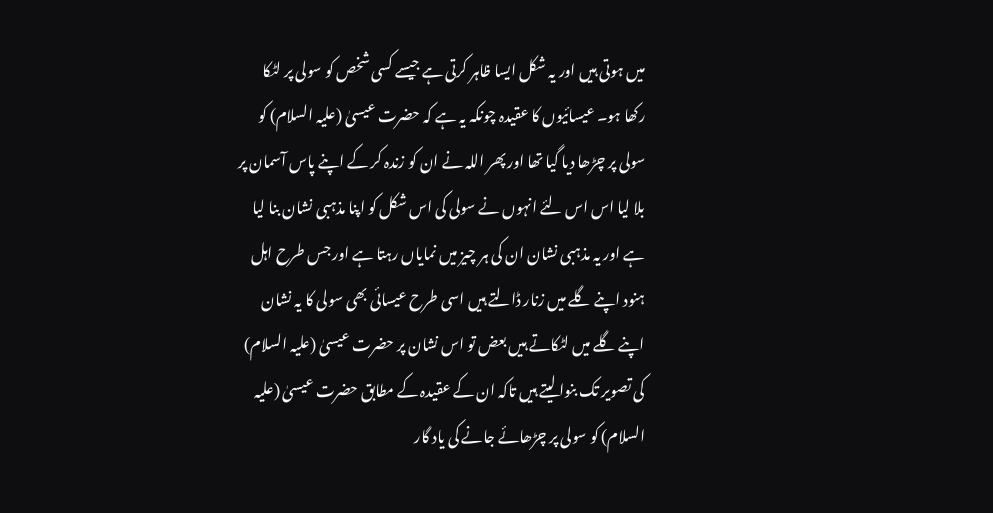میں ہوتی ہیں اور یہ شکل ایسا ظاہر کرتی ہے جیسے کسی شخص کو سولی پر لٹکا رکھا ہو۔ عیسائیوں کا عقیدہ چونکہ یہ ہے کہ حضرت عیسیٰ (علیہ السلام) کو سولی پر چڑھا دیا گیا تھا اور پھر اللہ نے ان کو زندہ کر کے اپنے پاس آسمان پر بلا لیا اس اس لئے انہوں نے سولی کی اس شکل کو اپنا مذہبی نشان بنا لیا ہے اور یہ مذہبی نشان ان کی ہر چیز میں نمایاں رہتا ہے اور جس طرح اہل ہنود اپنے گلے میں زنار ڈالتے ہیں اسی طرح عیسائی بھی سولی کا یہ نشان اپنے گلے میں لٹکاتے ہیں بعض تو اس نشان پر حضرت عیسیٰ (علیہ السلام) کی تصویر تک بنوا لیتے ہیں تاکہ ان کے عقیدہ کے مطابق حضرت عیسیٰ (علیہ السلام) کو سولی پر چڑھائے جانے کی یاد گار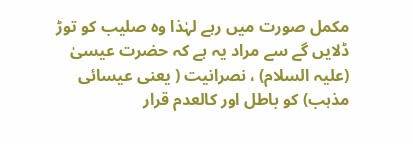مکمل صورت میں رہے لہٰذا وہ صلیب کو توڑ ڈلایں گے سے مراد یہ ہے کہ حضرت عیسیٰ (علیہ السلام) ، نصرانیت ( یعنی عیسائی مذہب) کو باطل اور کالعدم قرار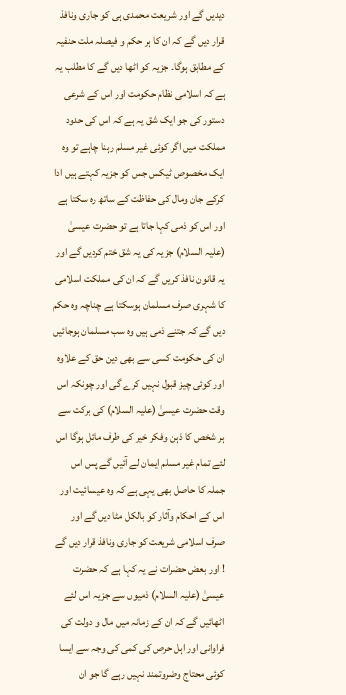دیدیں گے اور شریعت محمدی ہی کو جاری ونافذ قرار دیں گے کہ ان کا ہر حکم و فیصلہ ملت حنفیہ کے مطابق ہوگا۔ جزیہ کو اٹھا دیں گے کا مطلب یہ ہے کہ اسلامی نظام حکومت اور اس کے شرعی دستور کی جو ایک شق یہ ہے کہ اس کی حدود مملکت میں اگر کوئی غیر مسلم رہنا چاہے تو وہ ایک مخصوص ٹیکس جس کو جزیہ کہتے ہیں ادا کرکے جان ومال کی حفاظت کے ساتھ رہ سکتا ہے اور اس کو ذمی کہا جاتا ہے تو حضرت عیسیٰ (علیہ السلام) جزیہ کی یہ شق ختم کردیں گے اور یہ قانون نافذ کریں گے کہ ان کی مملکت اسلامی کا شہری صرف مسلمان ہوسکتا ہے چناچہ وہ حکم دیں گے کہ جتنے ذمی ہیں وہ سب مسلمان ہوجائیں ان کی حکومت کسی سے بھی دین حق کے علاوہ اور کوئی چیز قبول نہیں کرے گی اور چونکہ اس وقت حضرت عیسیٰ (علیہ السلام) کی برکت سے ہر شخص کا ذہن وفکر خیر کی طرف مائل ہوگا اس لئے تمام غیر مسلم ایمان لے آئیں گے پس اس جملہ کا حاصل بھی یہی ہے کہ وہ عیسائیت اور اس کے احکام وآثار کو بالکل مٹا دیں گے اور صرف اسلامی شریعت کو جاری ونافذ قرار دیں گے ! اور بعض حضرات نے یہ کہا ہے کہ حضرت عیسیٰ (علیہ السلام) ذمیوں سے جزیہ اس لئے اٹھائیں گے کہ ان کے زمانہ میں مال و دولت کی فراوانی اور اہل حرص کی کمی کی وجہ سے ایسا کوئی محتاج وضروتمند نہیں رہے گا جو ان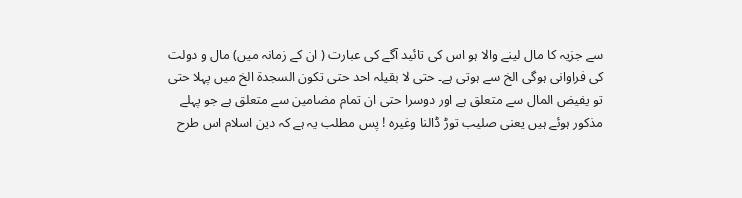سے جزیہ کا مال لینے والا ہو اس کی تائید آگے کی عبارت ( ان کے زمانہ میں) مال و دولت کی فراوانی ہوگی الخ سے ہوتی ہے۔ حتی لا بقیلہ احد حتی تکون السجدۃ الخ میں پہلا حتی تو یفیض المال سے متعلق ہے اور دوسرا حتی ان تمام مضامین سے متعلق ہے جو پہلے مذکور ہوئے ہیں یعنی صلیب توڑ ڈالنا وغیرہ ! پس مطلب یہ ہے کہ دین اسلام اس طرح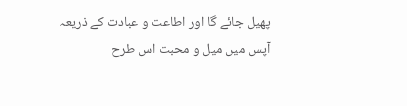پھیل جائے گا اور اطاعت و عبادت کے ذریعہ آپس میں میل و محبت اس طرح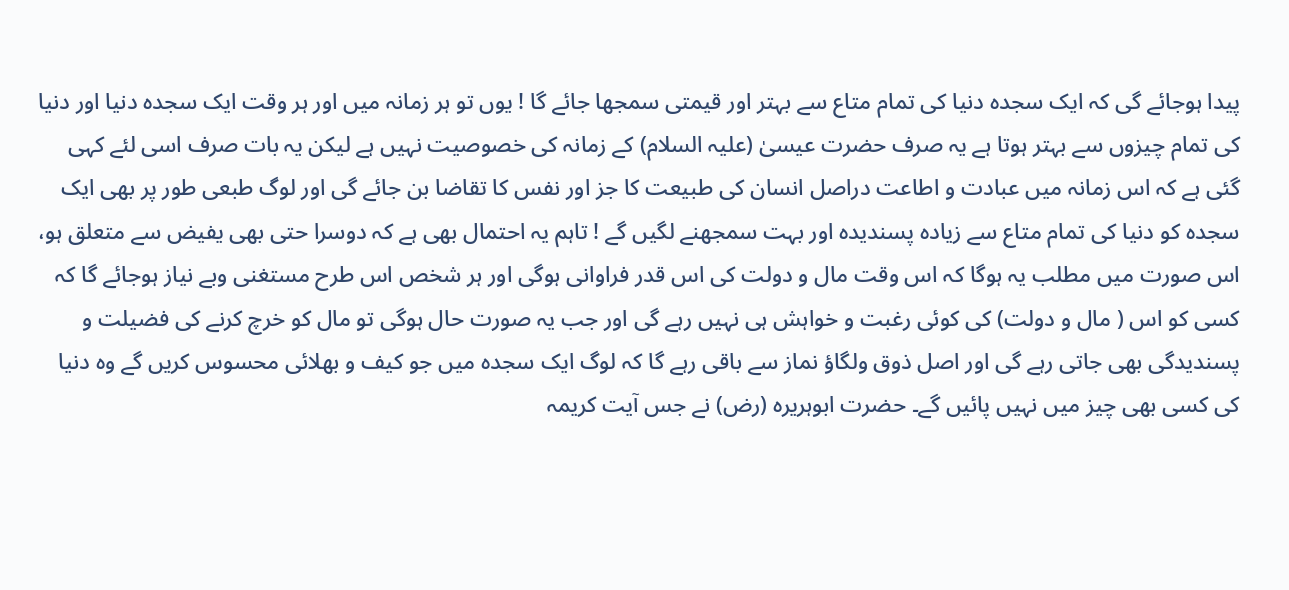پیدا ہوجائے گی کہ ایک سجدہ دنیا کی تمام متاع سے بہتر اور قیمتی سمجھا جائے گا ! یوں تو ہر زمانہ میں اور ہر وقت ایک سجدہ دنیا اور دنیا کی تمام چیزوں سے بہتر ہوتا ہے یہ صرف حضرت عیسیٰ (علیہ السلام) کے زمانہ کی خصوصیت نہیں ہے لیکن یہ بات صرف اسی لئے کہی گئی ہے کہ اس زمانہ میں عبادت و اطاعت دراصل انسان کی طبیعت کا جز اور نفس کا تقاضا بن جائے گی اور لوگ طبعی طور پر بھی ایک سجدہ کو دنیا کی تمام متاع سے زیادہ پسندیدہ اور بہت سمجھنے لگیں گے ! تاہم یہ احتمال بھی ہے کہ دوسرا حتی بھی یفیض سے متعلق ہو، اس صورت میں مطلب یہ ہوگا کہ اس وقت مال و دولت کی اس قدر فراوانی ہوگی اور ہر شخص اس طرح مستغنی وبے نیاز ہوجائے گا کہ کسی کو اس ( مال و دولت) کی کوئی رغبت و خواہش ہی نہیں رہے گی اور جب یہ صورت حال ہوگی تو مال کو خرچ کرنے کی فضیلت و پسندیدگی بھی جاتی رہے گی اور اصل ذوق ولگاؤ نماز سے باقی رہے گا کہ لوگ ایک سجدہ میں جو کیف و بھلائی محسوس کریں گے وہ دنیا کی کسی بھی چیز میں نہیں پائیں گے۔ حضرت ابوہریرہ (رض) نے جس آیت کریمہ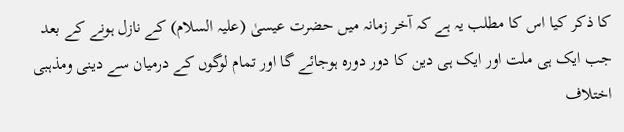کا ذکر کیا اس کا مطلب یہ ہے کہ آخر زمانہ میں حضرت عیسیٰ (علیہ السلام) کے نازل ہونے کے بعد جب ایک ہی ملت اور ایک ہی دین کا دور دورہ ہوجائے گا اور تمام لوگوں کے درمیان سے دینی ومذہبی اختلاف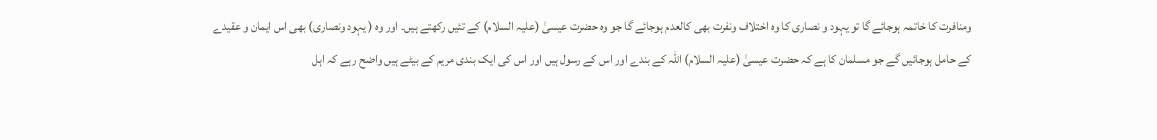ومنافرت کا خاتمہ ہوجائے گا تو یہود و نصاری کا وہ اختلاف ونفرت بھی کالعدم ہوجائے گا جو وہ حضرت عیسیٰ (علیہ السلام) کے تئیں رکھتے ہیں۔ اور وہ ( یہود ونصاری) بھی اس ایمان و عقیدے کے حامل ہوجائیں گے جو مسلمان کا ہے کہ حضرت عیسیٰ (علیہ السلام) اللہ کے بندے اور اس کے رسول ہیں اور اس کی ایک بندی مریم کے بیٹے ہیں واضح رہے کہ اہل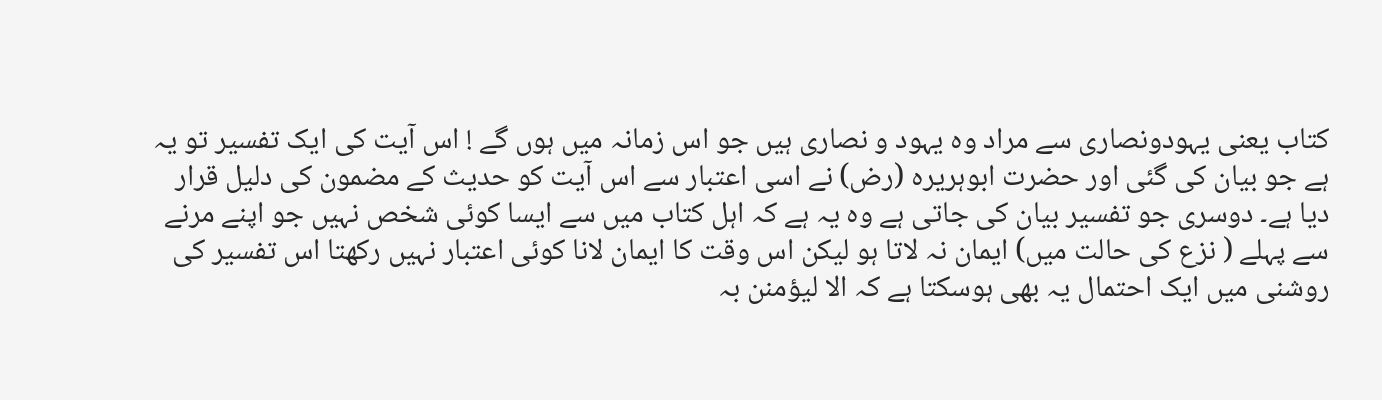کتاب یعنی یہودونصاری سے مراد وہ یہود و نصاری ہیں جو اس زمانہ میں ہوں گے ! اس آیت کی ایک تفسیر تو یہ ہے جو بیان کی گئی اور حضرت ابوہریرہ (رض) نے اسی اعتبار سے اس آیت کو حدیث کے مضمون کی دلیل قرار دیا ہے۔ دوسری جو تفسیر بیان کی جاتی ہے وہ یہ ہے کہ اہل کتاب میں سے ایسا کوئی شخص نہیں جو اپنے مرنے سے پہلے ( نزع کی حالت میں) ایمان نہ لاتا ہو لیکن اس وقت کا ایمان لانا کوئی اعتبار نہیں رکھتا اس تفسیر کی روشنی میں ایک احتمال یہ بھی ہوسکتا ہے کہ الا لیؤمنن بہ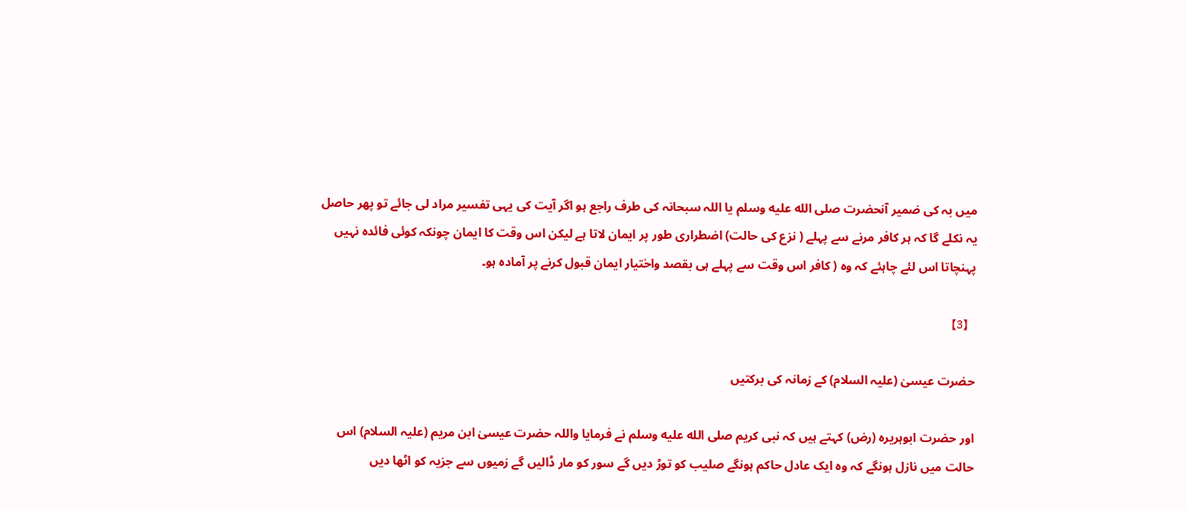میں بہ کی ضمیر آنحضرت صلى الله عليه وسلم یا اللہ سبحانہ کی طرف راجع ہو اگر آیت کی یہی تفسیر مراد لی جائے تو پھر حاصل یہ نکلے گا کہ ہر کافر مرنے سے پہلے ( نزع کی حالت) اضطراری طور پر ایمان لاتا ہے لیکن اس وقت کا ایمان چونکہ کوئی فائدہ نہیں پہنچاتا اس لئے چاہئے کہ وہ ( کافر اس وقت سے پہلے ہی بقصد واختیار ایمان قبول کرنے پر آمادہ ہو۔

【3】

حضرت عیسیٰ (علیہ السلام) کے زمانہ کی برکتیں

اور حضرت ابوہریرہ (رض) کہتے ہیں کہ نبی کریم صلى الله عليه وسلم نے فرمایا واللہ حضرت عیسیٰ ابن مریم (علیہ السلام) اس حالت میں نازل ہونگے کہ وہ ایک عادل حاکم ہونگے صلیب کو توڑ دیں گے سور کو مار ڈالیں گے زمیوں سے جزیہ کو اٹھا دیں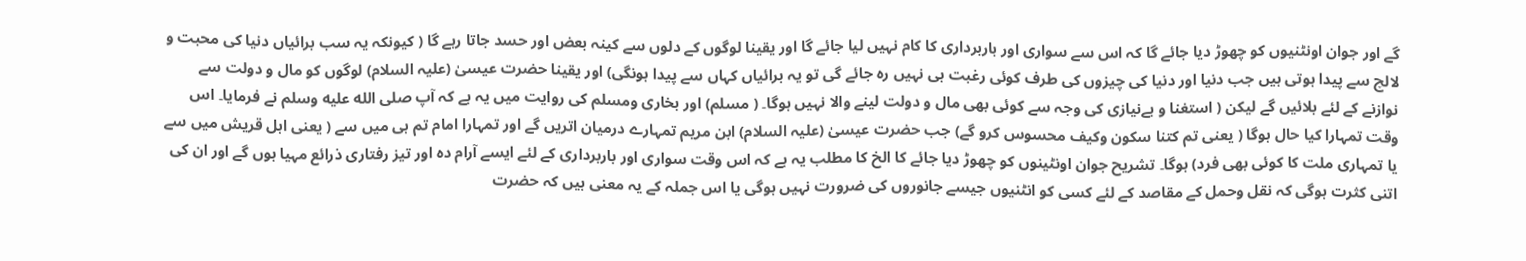گے اور جوان اونٹنیوں کو چھوڑ دیا جائے گا کہ اس سے سواری اور باربرداری کا کام نہیں لیا جائے گا اور یقینا لوگوں کے دلوں سے کینہ بعض اور حسد جاتا رہے گا ( کیونکہ یہ سب برائیاں دنیا کی محبت و لالچ سے پیدا ہوتی ہیں جب دنیا اور دنیا کی چیزوں کی طرف کوئی رغبت ہی نہیں رہ جائے گی تو یہ برائیاں کہاں سے پیدا ہونگی) اور یقینا حضرت عیسیٰ (علیہ السلام) لوگوں کو مال و دولت سے نوازنے کے لئے بلائیں گے لیکن ( استغنا و بےنیازی کی وجہ سے کوئی بھی مال و دولت لینے والا نہیں ہوگا۔ ( مسلم) اور بخاری ومسلم کی روایت میں یہ ہے کہ آپ صلى الله عليه وسلم نے فرمایا۔ اس وقت تمہارا کیا حال ہوگا ( یعنی تم کتنا سکون وکیف محسوس کرو گے) جب حضرت عیسیٰ (علیہ السلام) ابن مریم تمہارے درمیان اتریں گے اور تمہارا امام تم ہی میں سے ( یعنی اہل قریش میں سے یا تمہاری ملت کا کوئی بھی فرد) ہوگا۔ تشریح جوان اونٹینوں کو چھوڑ دیا جائے کا الخ کا مطلب یہ ہے کہ اس وقت سواری اور باربرداری کے لئے ایسے آرام دہ اور تیز رفتاری ذرائع مہیا ہوں گے اور ان کی اتنی کثرت ہوگی کہ نقل وحمل کے مقاصد کے لئے کسی کو انٹنیوں جیسے جانوروں کی ضرورت نہیں ہوگی یا اس جملہ کے یہ معنی ہیں کہ حضرت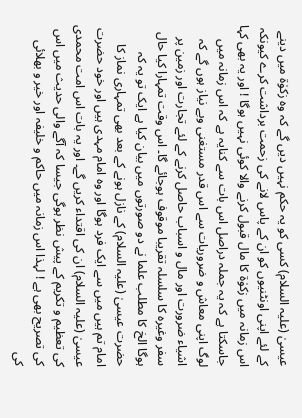عیسیٰ (علیہ السلام) کسی کو یہ حکم نہیں دیں گے کہ وہ زکوٰۃ میں دینے کے لئے اپنی اونٹنیوں کو ان کے پاس لانے کی زحمت برداشت کرے کیونکہ اس زمانہ میں زکوٰۃ کا مال قبول کرنے والا کوئی نہیں ہوگا ! اور یہ بھی کہا جاسکتا ہے کہ یہ جملہ دراصل اس بات سے کنایہ ہے کہ اس زمانہ میں لوگ اپنی معاش و ضروریات سے اس قدر مستغنی وبے نیاز ہوں گے کہ اشیاء ضرورت اور مال و اسباب حاصل کرنے کے لئے تجارت اور زمین پر سفر وغیرہ کا سلسلہ تقریبا موقوف ہوجائے گا۔ اس وقت تمہارا کیا حال ہوگا الخ کا مطلب علما نے دو صورتوں میں بیان کیا ہے ایک تو یہ کہ حضرت عیسیٰ (علیہ السلام) کے نازل ہونے کے بعد بھی تمہاری نماز کا امام تم ہیں میں سے ایک فرد ہوگا اور وہ امام مہدی ہیں اور خود حضرت عیسیٰ (علیہ السلام) ان کی اقتداء کریں گے۔ اور یہ بات اس امت محمدی کی تعظیم و تکریم کے پیش نظر ہوگی جیسا کہ آگے والی حدیث میں اس کی تصریح بھی ہے ! لہذا اس زمانہ میں حاکم و خلیفہ اور خیر و بھلائی کی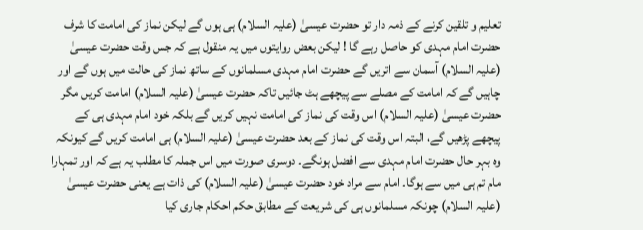تعلیم و تلقین کرنے کے ذمہ دار تو حضرت عیسیٰ (علیہ السلام) ہی ہوں گے لیکن نماز کی امامت کا شرف حضرت امام مہدی کو حاصل رہے گا ! لیکن بعض روایتوں میں یہ منقول ہے کہ جس وقت حضرت عیسیٰ (علیہ السلام) آسمان سے اتریں گے حضرت امام مہدی مسلمانوں کے ساتھ نماز کی حالت میں ہوں گے اور چاہیں گے کہ امامت کے مصلے سے پیچھے ہٹ جائیں تاکہ حضرت عیسیٰ (علیہ السلام) امامت کریں مگر حضرت عیسیٰ (علیہ السلام) اس وقت کی نماز کی امامت نہیں کریں گے بلکہ خود امام مہدی ہی کے پیچھے پڑھیں گے، البتہ اس وقت کی نماز کے بعد حضرت عیسیٰ (علیہ السلام) ہی امامت کریں گے کیونکہ وہ بہر حال حضرت امام مہدی سے افضل ہونگے۔ دوسری صورت میں اس جملہ کا مطلب یہ ہے کہ اور تمہارا مام تم ہی میں سے ہوگا۔ امام سے مراد خود حضرت عیسیٰ (علیہ السلام) کی ذات ہے یعنی حضرت عیسیٰ (علیہ السلام) چونکہ مسلمانوں ہی کی شریعت کے مطابق حکم احکام جاری کیا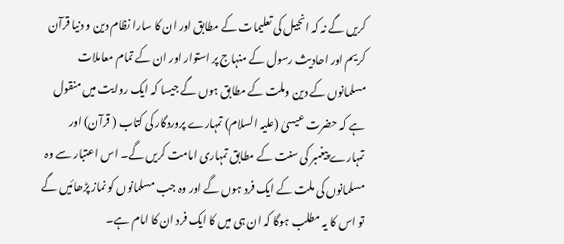کریں گے نہ کہ انجیل کی تعلیمات کے مطابق اور ان کا سارا نظام دین و دنیا قرآن کریم اور احادیث رسول کے منہاج پر استوار اور ان کے تمام معاملات مسلمانوں کے دین وملت کے مطابق ہوں گے جیسا کہ ایک روایت میں منقول ہے کہ حضرت عیسیٰ (علیہ السلام) تمہارے پروردگار کی کتاب ( قرآن) اور تمہارے پیغمبر کی سنت کے مطابق تمہاری امامت کریں گے۔ اس اعتبار سے وہ مسلمانوں کی ملت کے ایک فرد ہوں گے اور وہ جب مسلمانوں کو نماز پڑھائیں گے تو اس کا یہ مطلب ہوگا کہ ان ہی میں کا ایک فرد ان کا امام ہے۔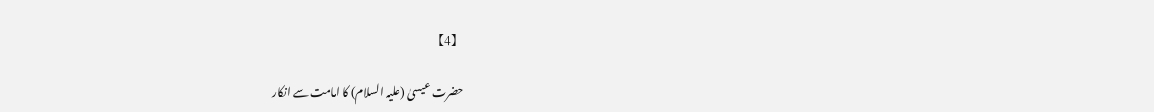【4】

حضرت عیسیٰ (علیہ السلام) کا امامت سے انکار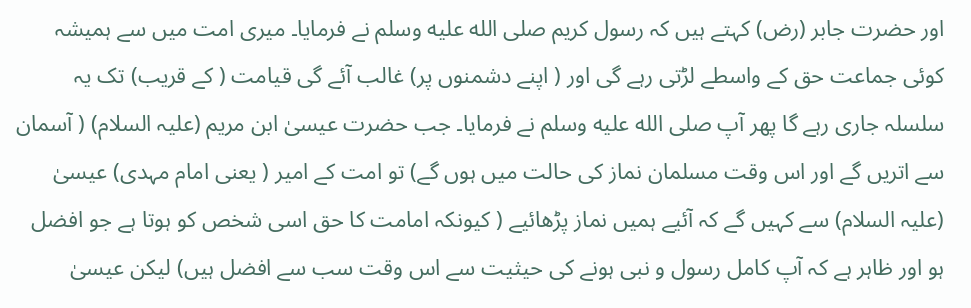اور حضرت جابر (رض) کہتے ہیں کہ رسول کریم صلى الله عليه وسلم نے فرمایا۔ میری امت میں سے ہمیشہ کوئی جماعت حق کے واسطے لڑتی رہے گی اور ( اپنے دشمنوں پر) غالب آئے گی قیامت ( کے قریب) تک یہ سلسلہ جاری رہے گا پھر آپ صلى الله عليه وسلم نے فرمایا۔ جب حضرت عیسیٰ ابن مریم (علیہ السلام) ( آسمان سے اتریں گے اور اس وقت مسلمان نماز کی حالت میں ہوں گے) تو امت کے امیر ( یعنی امام مہدی) عیسیٰ (علیہ السلام) سے کہیں گے کہ آئیے ہمیں نماز پڑھائیے ( کیونکہ امامت کا حق اسی شخص کو ہوتا ہے جو افضل ہو اور ظاہر ہے کہ آپ کامل رسول و نبی ہونے کی حیثیت سے اس وقت سب سے افضل ہیں) لیکن عیسیٰ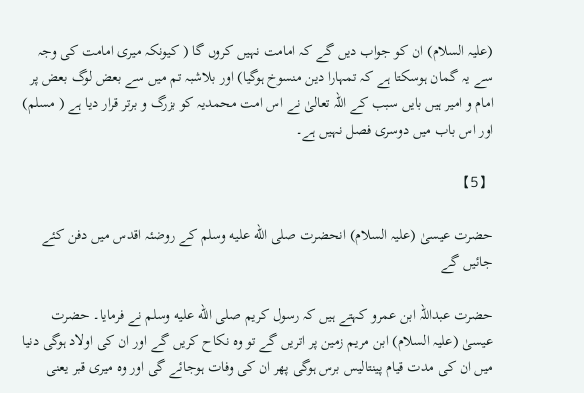(علیہ السلام) ان کو جواب دیں گے کہ امامت نہیں کروں گا ( کیونکہ میری امامت کی وجہ سے یہ گمان ہوسکتا ہے کہ تمہارا دین منسوخ ہوگیا) اور بلاشبہ تم میں سے بعض لوگ بعض پر امام و امیر ہیں بایں سبب کے اللہ تعالیٰ نے اس امت محمدیہ کو بزرگ و برتر قرار دیا ہے ( مسلم) اور اس باب میں دوسری فصل نہیں ہے۔

【5】

حضرت عیسیٰ (علیہ السلام) انحضرت صلى الله عليه وسلم کے روضئہ اقدس میں دفن کئے جائیں گے

حضرت عبداللہ ابن عمرو کہتے ہیں کہ رسول کریم صلى الله عليه وسلم نے فرمایا۔ حضرت عیسیٰ (علیہ السلام) ابن مریم زمین پر اتریں گے تو وہ نکاح کریں گے اور ان کی اولاد ہوگی دنیا میں ان کی مدت قیام پینتالیس برس ہوگی پھر ان کی وفات ہوجائے گی اور وہ میری قبر یعنی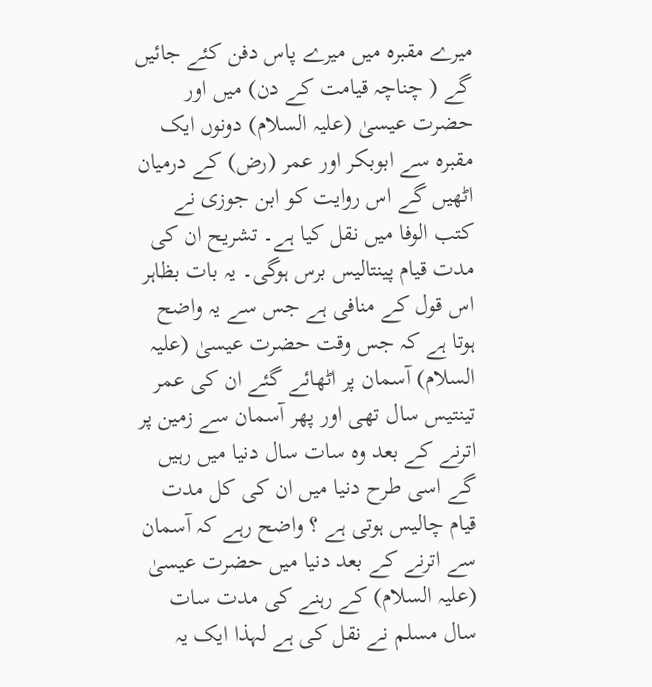میرے مقبرہ میں میرے پاس دفن کئے جائیں گے ( چناچہ قیامت کے دن) میں اور حضرت عیسیٰ (علیہ السلام) دونوں ایک مقبرہ سے ابوبکر اور عمر (رض) کے درمیان اٹھیں گے اس روایت کو ابن جوزی نے کتب الوفا میں نقل کیا ہے۔ تشریح ان کی مدت قیام پینتالیس برس ہوگی۔ یہ بات بظاہر اس قول کے منافی ہے جس سے یہ واضح ہوتا ہے کہ جس وقت حضرت عیسیٰ (علیہ السلام) آسمان پر اٹھائے گئے ان کی عمر تینتیس سال تھی اور پھر آسمان سے زمین پر اترنے کے بعد وہ سات سال دنیا میں رہیں گے اسی طرح دنیا میں ان کی کل مدت قیام چالیس ہوتی ہے ؟ واضح رہے کہ آسمان سے اترنے کے بعد دنیا میں حضرت عیسیٰ (علیہ السلام) کے رہنے کی مدت سات سال مسلم نے نقل کی ہے لہذا ایک یہ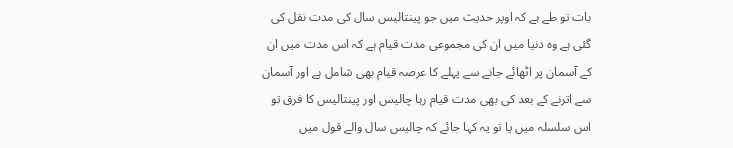بات تو طے ہے کہ اوپر حدیث میں جو پینتالیس سال کی مدت نقل کی گئی ہے وہ دنیا میں ان کی مجموعی مدت قیام ہے کہ اس مدت میں ان کے آسمان پر اٹھائے جانے سے پہلے کا عرصہ قیام بھی شامل ہے اور آسمان سے اترنے کے بعد کی بھی مدت قیام رہا چالیس اور پینتالیس کا فرق تو اس سلسلہ میں یا تو یہ کہا جائے کہ چالیس سال والے قول میں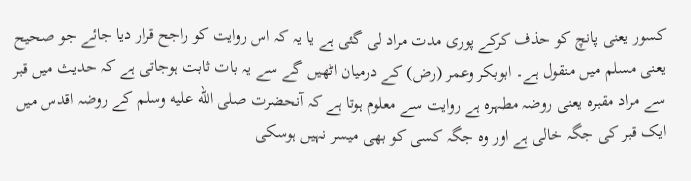کسور یعنی پانچ کو حذف کرکے پوری مدت مراد لی گئی ہے یا یہ کہ اس روایت کو راجح قرار دیا جائے جو صحیح یعنی مسلم میں منقول ہے۔ ابوبکر وعمر (رض) کے درمیان اٹھیں گے سے یہ بات ثابت ہوجاتی ہے کہ حدیث میں قبر سے مراد مقبرہ یعنی روضہ مطہرہ ہے روایت سے معلوم ہوتا ہے کہ آنحضرت صلى الله عليه وسلم کے روضہ اقدس میں ایک قبر کی جگہ خالی ہے اور وہ جگہ کسی کو بھی میسر نہیں ہوسکی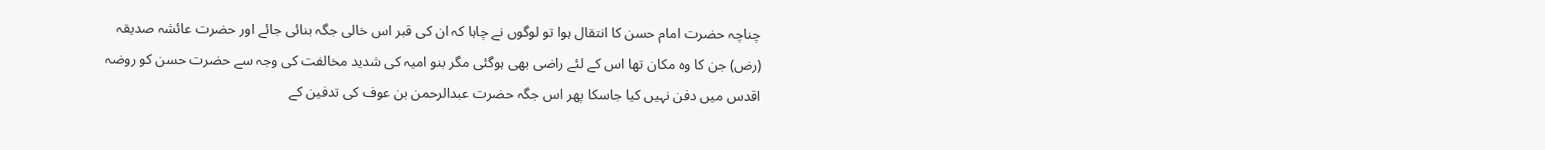چناچہ حضرت امام حسن کا انتقال ہوا تو لوگوں نے چاہا کہ ان کی قبر اس خالی جگہ بنائی جائے اور حضرت عائشہ صدیقہ (رض) جن کا وہ مکان تھا اس کے لئے راضی بھی ہوگئی مگر بنو امیہ کی شدید مخالفت کی وجہ سے حضرت حسن کو روضہ اقدس میں دفن نہیں کیا جاسکا پھر اس جگہ حضرت عبدالرحمن بن عوف کی تدفین کے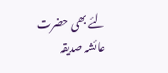لئے بھی حضرت عائشہ صدیقہ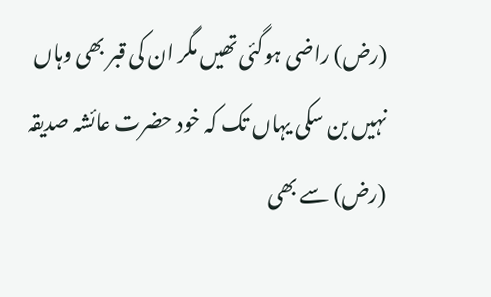(رض) راضی ہوگئی تھیں مگر ان کی قبر بھی وہاں نہیں بن سکی یہاں تک کہ خود حضرت عائشہ صدیقہ (رض) سے بھی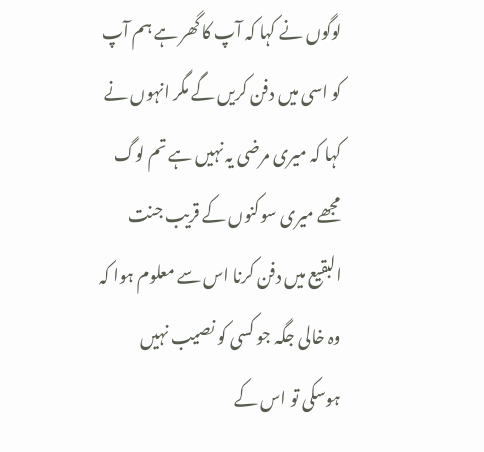لوگوں نے کہا کہ آپ کا گھر ہے ہم آپ کو اسی میں دفن کریں گے مگر انہوں نے کہا کہ میری مرضی یہ نہیں ہے تم لوگ مجھے میری سوکنوں کے قریب جنت البقیع میں دفن کرنا اس سے معلوم ہوا کہ وہ خالی جگہ جو کسی کو نصیب نہیں ہوسکی تو اس کے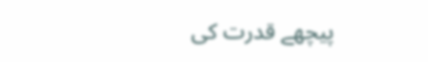پیچھے قدرت کی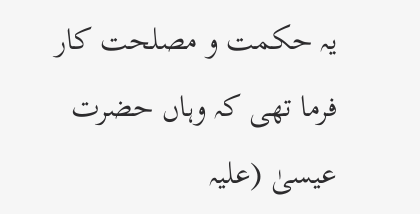یہ حکمت و مصلحت کار فرما تھی کہ وہاں حضرت عیسیٰ (علیہ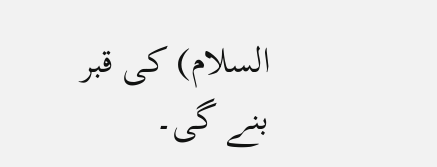السلام) کی قبر بنے گی۔